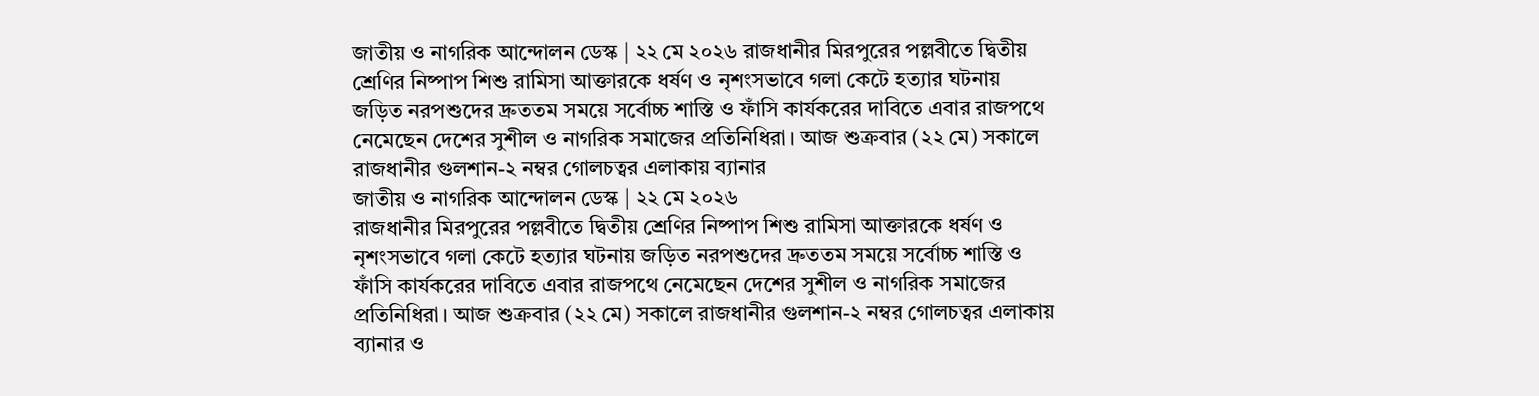জাতীয় ও নাগরিক আন্দোলন ডেস্ক | ২২ মে ২০২৬ রাজধানীর মিরপুরের পল্লবীতে দ্বিতীয় শ্রেণির নিষ্পাপ শিশু রামিসা আক্তারকে ধর্ষণ ও নৃশংসভাবে গলা কেটে হত্যার ঘটনায় জড়িত নরপশুদের দ্রুততম সময়ে সর্বোচ্চ শাস্তি ও ফাঁসি কার্যকরের দাবিতে এবার রাজপথে নেমেছেন দেশের সুশীল ও নাগরিক সমাজের প্রতিনিধিরা। আজ শুক্রবার (২২ মে) সকালে রাজধানীর গুলশান-২ নম্বর গোলচত্বর এলাকায় ব্যানার
জাতীয় ও নাগরিক আন্দোলন ডেস্ক | ২২ মে ২০২৬
রাজধানীর মিরপুরের পল্লবীতে দ্বিতীয় শ্রেণির নিষ্পাপ শিশু রামিসা আক্তারকে ধর্ষণ ও নৃশংসভাবে গলা কেটে হত্যার ঘটনায় জড়িত নরপশুদের দ্রুততম সময়ে সর্বোচ্চ শাস্তি ও ফাঁসি কার্যকরের দাবিতে এবার রাজপথে নেমেছেন দেশের সুশীল ও নাগরিক সমাজের প্রতিনিধিরা। আজ শুক্রবার (২২ মে) সকালে রাজধানীর গুলশান-২ নম্বর গোলচত্বর এলাকায় ব্যানার ও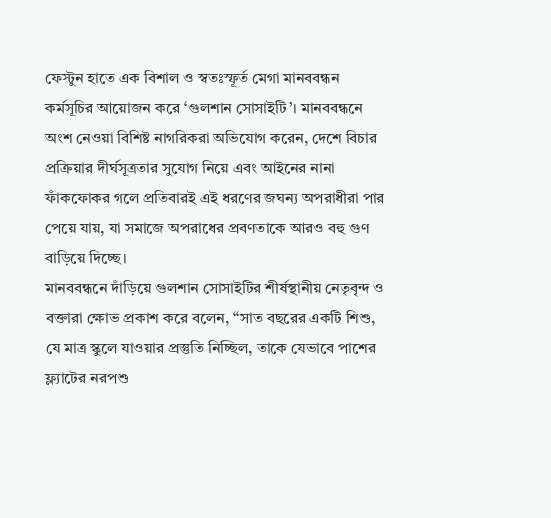ফেস্টুন হাতে এক বিশাল ও স্বতঃস্ফূর্ত মেগা মানববন্ধন কর্মসূচির আয়োজন করে ‘গুলশান সোসাইটি’। মানববন্ধনে অংশ নেওয়া বিশিষ্ট নাগরিকরা অভিযোগ করেন, দেশে বিচার প্রক্রিয়ার দীর্ঘসূত্রতার সুযোগ নিয়ে এবং আইনের নানা ফাঁকফোকর গলে প্রতিবারই এই ধরণের জঘন্য অপরাধীরা পার পেয়ে যায়, যা সমাজে অপরাধের প্রবণতাকে আরও বহু গুণ বাড়িয়ে দিচ্ছে।
মানববন্ধনে দাঁড়িয়ে গুলশান সোসাইটির শীর্ষস্থানীয় নেতৃবৃন্দ ও বক্তারা ক্ষোভ প্রকাশ করে বলেন, “সাত বছরের একটি শিশু, যে মাত্র স্কুলে যাওয়ার প্রস্তুতি নিচ্ছিল, তাকে যেভাবে পাশের ফ্ল্যাটের নরপশু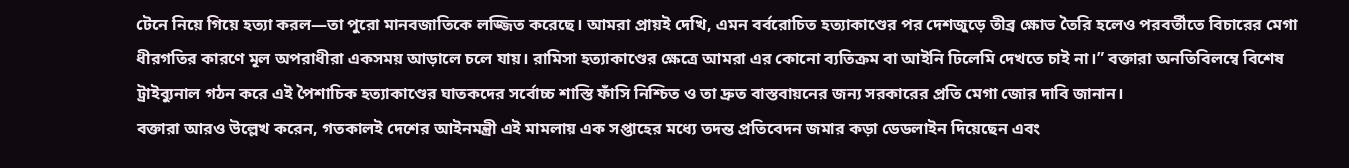টেনে নিয়ে গিয়ে হত্যা করল—তা পুরো মানবজাতিকে লজ্জিত করেছে। আমরা প্রায়ই দেখি, এমন বর্বরোচিত হত্যাকাণ্ডের পর দেশজুড়ে তীব্র ক্ষোভ তৈরি হলেও পরবর্তীতে বিচারের মেগা ধীরগতির কারণে মূল অপরাধীরা একসময় আড়ালে চলে যায়। রামিসা হত্যাকাণ্ডের ক্ষেত্রে আমরা এর কোনো ব্যতিক্রম বা আইনি ঢিলেমি দেখতে চাই না।” বক্তারা অনতিবিলম্বে বিশেষ ট্রাইব্যুনাল গঠন করে এই পৈশাচিক হত্যাকাণ্ডের ঘাতকদের সর্বোচ্চ শাস্তি ফাঁসি নিশ্চিত ও তা দ্রুত বাস্তবায়নের জন্য সরকারের প্রতি মেগা জোর দাবি জানান।
বক্তারা আরও উল্লেখ করেন, গতকালই দেশের আইনমন্ত্রী এই মামলায় এক সপ্তাহের মধ্যে তদন্ত প্রতিবেদন জমার কড়া ডেডলাইন দিয়েছেন এবং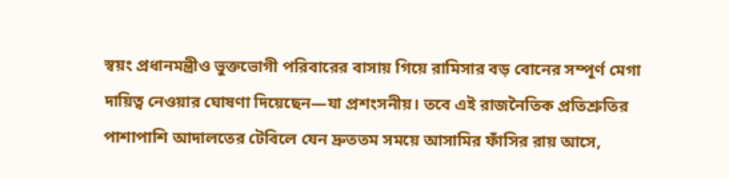স্বয়ং প্রধানমন্ত্রীও ভুক্তভোগী পরিবারের বাসায় গিয়ে রামিসার বড় বোনের সম্পূর্ণ মেগা দায়িত্ব নেওয়ার ঘোষণা দিয়েছেন—যা প্রশংসনীয়। তবে এই রাজনৈতিক প্রতিশ্রুতির পাশাপাশি আদালতের টেবিলে যেন দ্রুততম সময়ে আসামির ফাঁসির রায় আসে,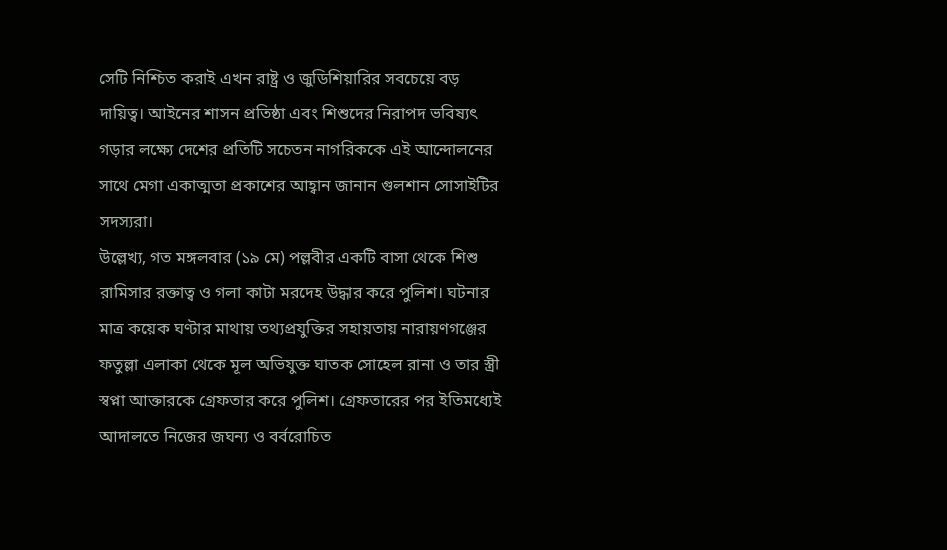সেটি নিশ্চিত করাই এখন রাষ্ট্র ও জুডিশিয়ারির সবচেয়ে বড় দায়িত্ব। আইনের শাসন প্রতিষ্ঠা এবং শিশুদের নিরাপদ ভবিষ্যৎ গড়ার লক্ষ্যে দেশের প্রতিটি সচেতন নাগরিককে এই আন্দোলনের সাথে মেগা একাত্মতা প্রকাশের আহ্বান জানান গুলশান সোসাইটির সদস্যরা।
উল্লেখ্য, গত মঙ্গলবার (১৯ মে) পল্লবীর একটি বাসা থেকে শিশু রামিসার রক্তাত্ব ও গলা কাটা মরদেহ উদ্ধার করে পুলিশ। ঘটনার মাত্র কয়েক ঘণ্টার মাথায় তথ্যপ্রযুক্তির সহায়তায় নারায়ণগঞ্জের ফতুল্লা এলাকা থেকে মূল অভিযুক্ত ঘাতক সোহেল রানা ও তার স্ত্রী স্বপ্না আক্তারকে গ্রেফতার করে পুলিশ। গ্রেফতারের পর ইতিমধ্যেই আদালতে নিজের জঘন্য ও বর্বরোচিত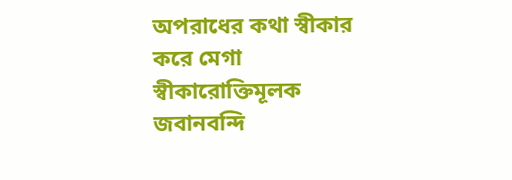অপরাধের কথা স্বীকার করে মেগা স্বীকারোক্তিমূলক জবানবন্দি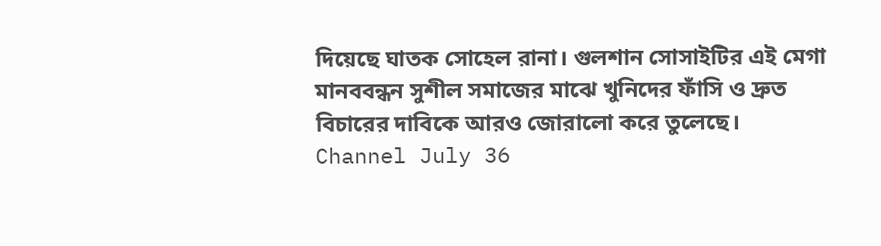দিয়েছে ঘাতক সোহেল রানা। গুলশান সোসাইটির এই মেগা মানববন্ধন সুশীল সমাজের মাঝে খুনিদের ফাঁসি ও দ্রুত বিচারের দাবিকে আরও জোরালো করে তুলেছে।
Channel July 36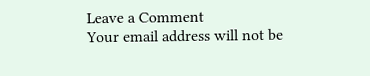Leave a Comment
Your email address will not be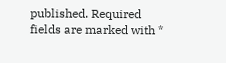published. Required fields are marked with *